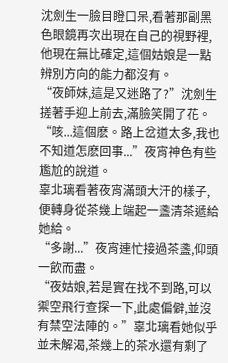沈劍生一臉目瞪口呆,看著那副黑色眼鏡再次出現在自己的視野裡,他現在無比確定,這個姑娘是一點辨別方向的能力都沒有。
“夜師妹,這是又迷路了?”沈劍生搓著手迎上前去,滿臉笑開了花。
“咳...這個麽。路上岔道太多,我也不知道怎麽回事...”夜宵神色有些尷尬的說道。
辜北璃看著夜宵滿頭大汗的樣子,便轉身從茶幾上端起一盞清茶遞給她給。
“多謝...”夜宵連忙接過茶盞,仰頭一飲而盡。
“夜姑娘,若是實在找不到路,可以禦空飛行查探一下,此處偏僻,並沒有禁空法陣的。”辜北璃看她似乎並未解渴,茶幾上的茶水還有剩了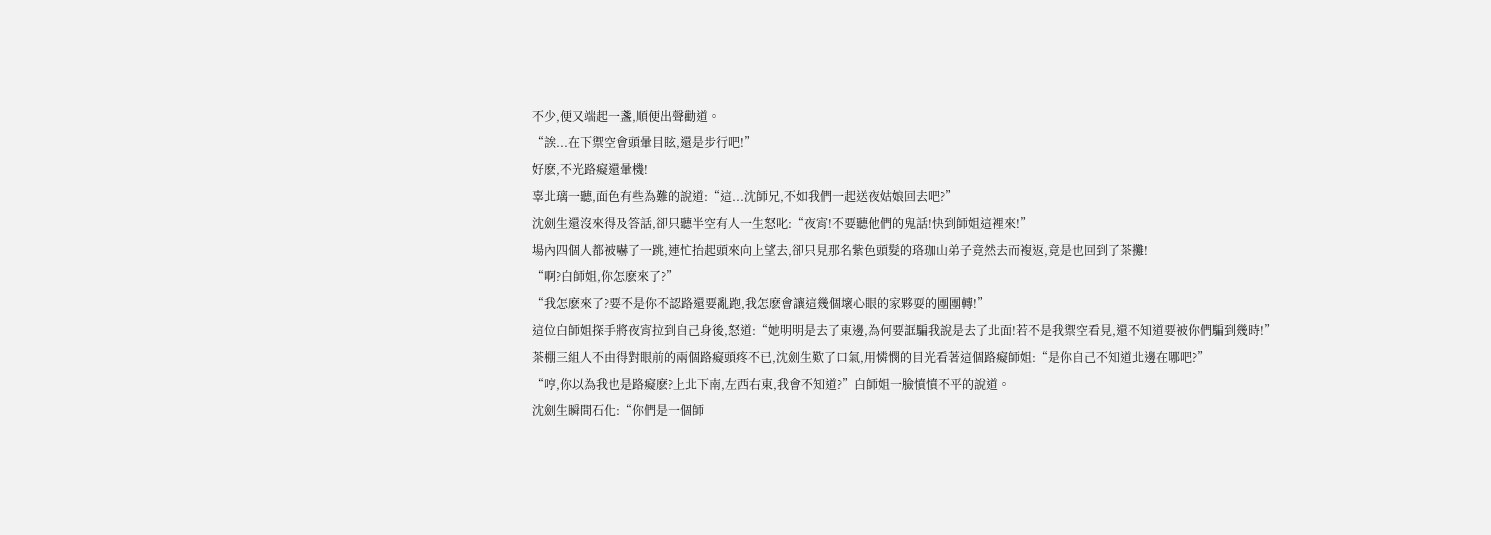不少,便又端起一盞,順便出聲勸道。
“誒...在下禦空會頭暈目眩,還是步行吧!”
好麽,不光路癡還暈機!
辜北璃一聽,面色有些為難的說道:“這...沈師兄,不如我們一起送夜姑娘回去吧?”
沈劍生還沒來得及答話,卻只聽半空有人一生怒叱:“夜宵!不要聽他們的鬼話!快到師姐這裡來!”
場內四個人都被嚇了一跳,連忙抬起頭來向上望去,卻只見那名紫色頭髮的珞珈山弟子竟然去而複返,竟是也回到了茶攤!
“啊?白師姐,你怎麽來了?”
“我怎麽來了?要不是你不認路還要亂跑,我怎麽會讓這幾個壞心眼的家夥耍的團團轉!”
這位白師姐探手將夜宵拉到自己身後,怒道:“她明明是去了東邊,為何要誆騙我說是去了北面!若不是我禦空看見,還不知道要被你們騙到幾時!”
茶棚三組人不由得對眼前的兩個路癡頭疼不已,沈劍生歎了口氣,用憐憫的目光看著這個路癡師姐:“是你自己不知道北邊在哪吧?”
“哼,你以為我也是路癡麽?上北下南,左西右東,我會不知道?”白師姐一臉憤憤不平的說道。
沈劍生瞬間石化:“你們是一個師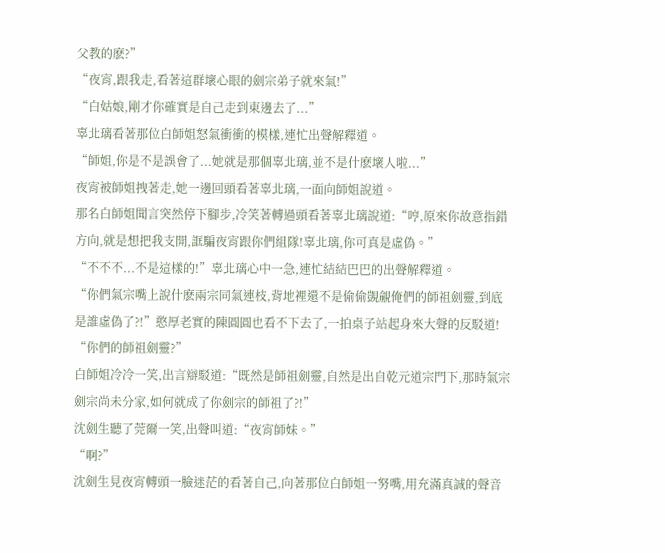父教的麽?”
“夜宵,跟我走,看著這群壞心眼的劍宗弟子就來氣!”
“白姑娘,剛才你確實是自己走到東邊去了...”
辜北璃看著那位白師姐怒氣衝衝的模樣,連忙出聲解釋道。
“師姐,你是不是誤會了...她就是那個辜北璃,並不是什麽壞人啦...”
夜宵被師姐拽著走,她一邊回頭看著辜北璃,一面向師姐說道。
那名白師姐聞言突然停下腳步,冷笑著轉過頭看著辜北璃說道:“哼,原來你故意指錯方向,就是想把我支開,誆騙夜宵跟你們組隊!辜北璃,你可真是虛偽。”
“不不不...不是這樣的!”辜北璃心中一急,連忙結結巴巴的出聲解釋道。
“你們氣宗嘴上說什麽兩宗同氣連枝,背地裡還不是偷偷覬覦俺們的師祖劍靈,到底是誰虛偽了?!”憨厚老實的陳圓圓也看不下去了,一拍桌子站起身來大聲的反駁道!
“你們的師祖劍靈?”
白師姐冷冷一笑,出言辯駁道:“既然是師祖劍靈,自然是出自乾元道宗門下,那時氣宗劍宗尚未分家,如何就成了你劍宗的師祖了?!”
沈劍生聽了莞爾一笑,出聲叫道:“夜宵師妹。”
“啊?”
沈劍生見夜宵轉頭一臉迷茫的看著自己,向著那位白師姐一努嘴,用充滿真誠的聲音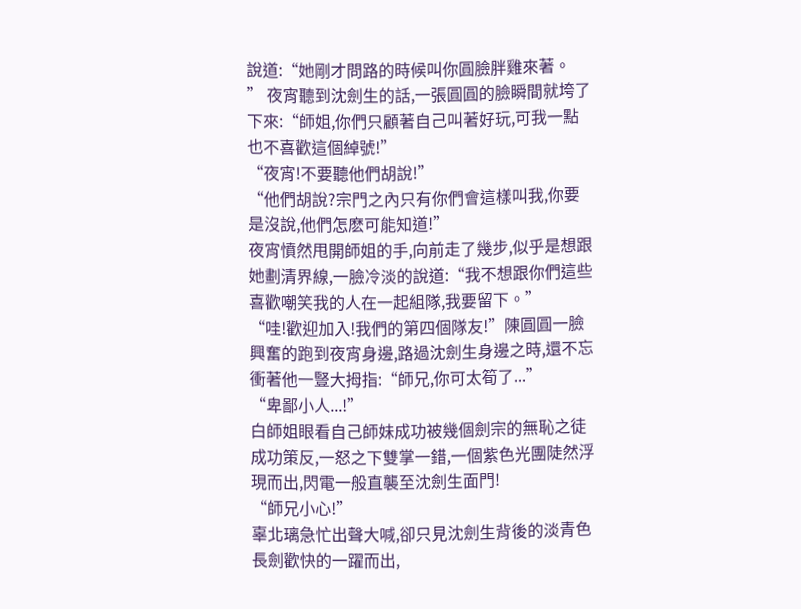說道:“她剛才問路的時候叫你圓臉胖雞來著。
” 夜宵聽到沈劍生的話,一張圓圓的臉瞬間就垮了下來:“師姐,你們只顧著自己叫著好玩,可我一點也不喜歡這個綽號!”
“夜宵!不要聽他們胡說!”
“他們胡說?宗門之內只有你們會這樣叫我,你要是沒說,他們怎麽可能知道!”
夜宵憤然甩開師姐的手,向前走了幾步,似乎是想跟她劃清界線,一臉冷淡的說道:“我不想跟你們這些喜歡嘲笑我的人在一起組隊,我要留下。”
“哇!歡迎加入!我們的第四個隊友!”陳圓圓一臉興奮的跑到夜宵身邊,路過沈劍生身邊之時,還不忘衝著他一豎大拇指:“師兄,你可太筍了...”
“卑鄙小人...!”
白師姐眼看自己師妹成功被幾個劍宗的無恥之徒成功策反,一怒之下雙掌一錯,一個紫色光團陡然浮現而出,閃電一般直襲至沈劍生面門!
“師兄小心!”
辜北璃急忙出聲大喊,卻只見沈劍生背後的淡青色長劍歡快的一躍而出,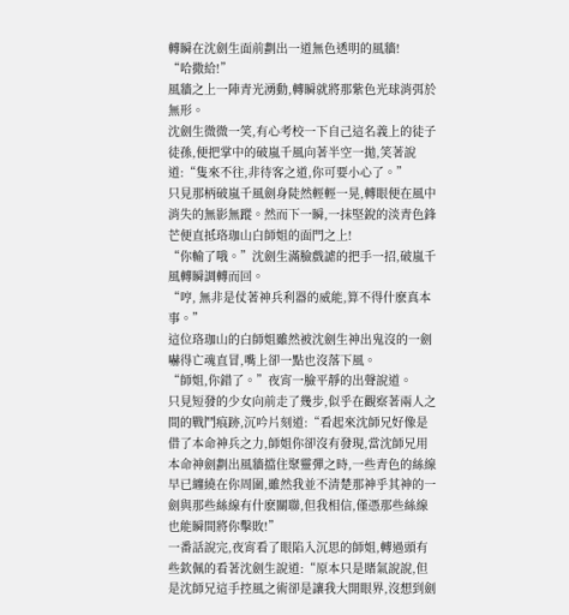轉瞬在沈劍生面前劃出一道無色透明的風牆!
“哈撒給!”
風牆之上一陣青光湧動,轉瞬就將那紫色光球消弭於無形。
沈劍生微微一笑,有心考校一下自己這名義上的徒子徒孫,便把掌中的破嵐千風向著半空一拋,笑著說道:“隻來不往,非待客之道,你可要小心了。”
只見那柄破嵐千風劍身陡然輕輕一晃,轉眼便在風中消失的無影無蹤。然而下一瞬,一抹堅銳的淡青色鋒芒便直抵珞珈山白師姐的面門之上!
“你輸了哦。”沈劍生滿臉戲謔的把手一招,破嵐千風轉瞬調轉而回。
“哼, 無非是仗著神兵利器的威能,算不得什麽真本事。”
這位珞珈山的白師姐雖然被沈劍生神出鬼沒的一劍嚇得亡魂直冒,嘴上卻一點也沒落下風。
“師姐,你錯了。”夜宵一臉平靜的出聲說道。
只見短發的少女向前走了幾步,似乎在觀察著兩人之間的戰鬥痕跡,沉吟片刻道:“看起來沈師兄好像是借了本命神兵之力,師姐你卻沒有發現,當沈師兄用本命神劍劃出風牆擋住聚靈彈之時,一些青色的絲線早已纏繞在你周圍,雖然我並不清楚那神乎其神的一劍與那些絲線有什麽關聯,但我相信,僅憑那些絲線也能瞬間將你擊敗!”
一番話說完,夜宵看了眼陷入沉思的師姐,轉過頭有些欽佩的看著沈劍生說道:“原本只是賭氣說說,但是沈師兄這手控風之術卻是讓我大開眼界,沒想到劍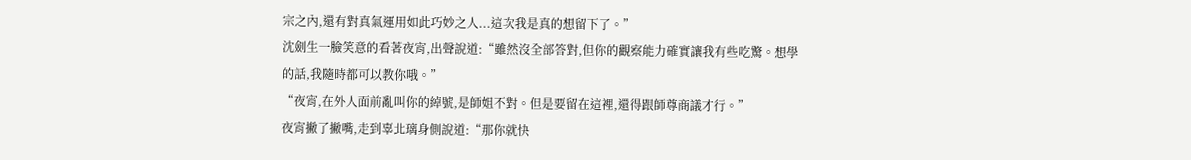宗之內,還有對真氣運用如此巧妙之人...這次我是真的想留下了。”
沈劍生一臉笑意的看著夜宵,出聲說道:“雖然沒全部答對,但你的觀察能力確實讓我有些吃驚。想學的話,我隨時都可以教你哦。”
“夜宵,在外人面前亂叫你的綽號,是師姐不對。但是要留在這裡,還得跟師尊商議才行。”
夜宵撇了撇嘴,走到辜北璃身側說道:“那你就快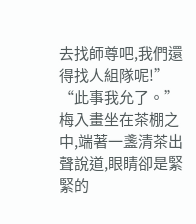去找師尊吧,我們還得找人組隊呢!”
“此事我允了。”
梅入畫坐在茶棚之中,端著一盞清茶出聲說道,眼睛卻是緊緊的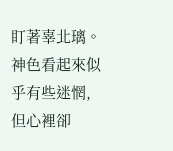盯著辜北璃。
神色看起來似乎有些迷惘,但心裡卻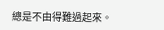總是不由得難過起來。